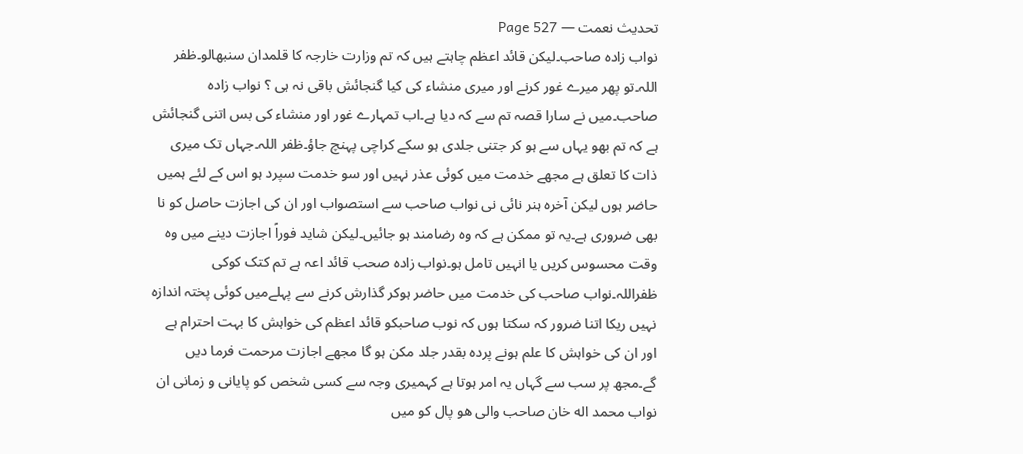تحدیث نعمت — Page 527
نواب زادہ صاحب۔لیکن قائد اعظم چاہتے ہیں کہ تم وزارت خارجہ کا قلمدان سنبھالو۔ظفر اللہ۔تو پھر میرے غور کرنے اور میری منشاء کی کیا گنجائش باقی نہ ہی ؟ نواب زادہ صاحب۔میں نے سارا قصہ تم سے کہ دیا ہے۔اب تمہارے غور اور منشاء کی بس اتنی گنجائش ہے کہ تم بھو یہاں سے ہو کر جتنی جلدی ہو سکے کراچی پہنچ جاؤ۔ظفر اللہ۔جہاں تک میری ذات کا تعلق ہے مجھے خدمت میں کوئی عذر نہیں اور سو خدمت سپرد ہو اس کے لئے ہمیں حاضر ہوں لیکن آخرہ ہنر نائی نی نواب صاحب سے استصواب اور ان کی اجازت حاصل کو نا بھی ضروری ہے۔یہ تو ممکن ہے کہ وہ رضامند ہو جائیں۔لیکن شاید فوراً اجازت دینے میں وہ وقت محسوس کریں یا انہیں تامل ہو۔نواب زادہ صحب قائد اعہ ہے تم کتک کوکی ظفراللہ۔نواب صاحب کی خدمت میں حاضر ہوکر گذارش کرنے سے پہلےمیں کوئی پختہ اندازہ نہیں ریکا اتنا ضرور کہ سکتا ہوں کہ نوب صاحبکو قائد اعظم کی خواہش کا بہت احترام ہے اور ان کی خواہش کا علم ہونے پردہ بقدر جلد مکن ہو گا مجھے اجازت مرحمت فرما دیں گے۔مجھ پر سب سے گہاں یہ امر ہوتا ہے کہمیری وجہ سے کسی شخص کو پایانی و زمانی ان نواب محمد اله خان صاحب والی ھو پال کو میں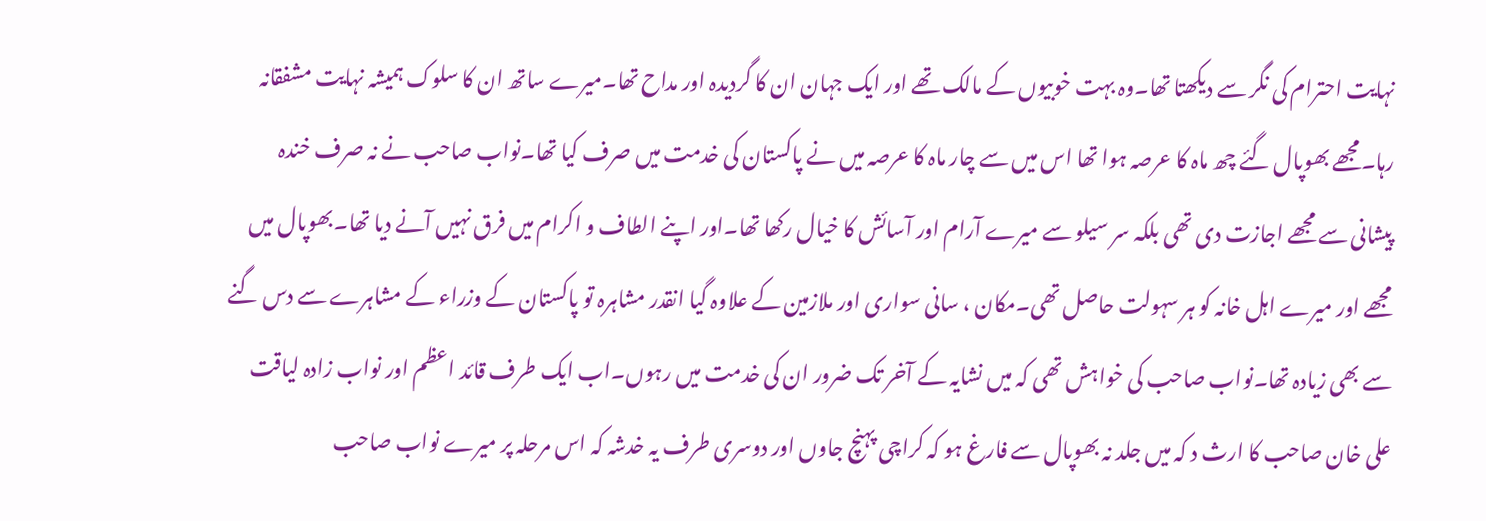نہایت احترام کی نگر سے دیکھتا تھا۔وہ بہت خوبیوں کے مالک تھے اور ایک جہان ان کا گردیدہ اور مداح تھا۔میرے ساتھ ان کا سلوک ہمیشہ نہایت مشفقانہ رہا۔مجھے بھوپال گئے چھ ماہ کا عرصہ ہوا تھا اس میں سے چار ماہ کا عرصہ میں نے پاکستان کی خدمت میں صرف کیا تھا۔نواب صاحب نے نہ صرف خندہ پیشانی سے مجھے اجازت دی تھی بلکہ سر سیلو سے میرے آرام اور آسائش کا خیال رکھا تھا۔اور اپنے الطاف و اکرام میں فرق نہیں آنے دیا تھا۔بھوپال میں مجھے اور میرے اہل خانہ کو ہر سہولت حاصل تھی۔مکان ، سانی سواری اور ملازمین کے علاوہ گیا انقدر مشاہرہ تو پاکستان کے وزراء کے مشاہرے سے دس گنے سے بھی زیادہ تھا۔نواب صاحب کی خواہش تھی کہ میں نشایہ کے آخر تک ضرور ان کی خدمت میں رہوں۔اب ایک طرف قائد اعظم اور نواب زادہ لیاقت علی خان صاحب کا ارث د کہ میں جلد نہ بھوپال سے فارغ ہو کہ کراچی پہنچ جاوں اور دوسری طرف یہ خدشہ کہ اس مرحلہ پر میرے نواب صاحب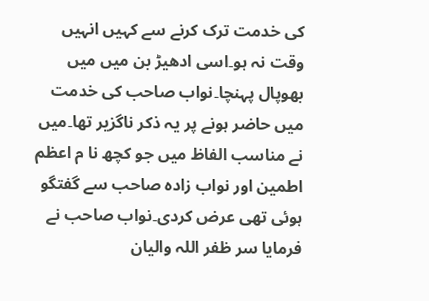کی خدمت ترک کرنے سے کہیں انہیں وقت نہ ہو۔اسی ادھیڑ بن میں میں بھوپال پہنچا۔نواب صاحب کی خدمت میں حاضر ہونے پر یہ ذکر ناگزیر تھا۔میں نے مناسب الفاظ میں جو کچھ نا م اعظم اطمين اور نواب زادہ صاحب سے گفتگو ہوئی تھی عرض کردی۔نواب صاحب نے فرمایا سر ظفر اللہ والیان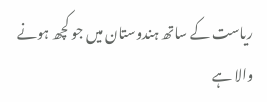ریاست کے ساتھ ہندوستان میں جو کچھ ہونے والا ہے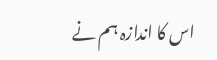اس کا اندازہ ہم نے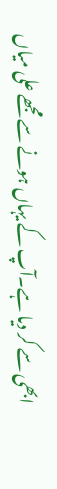ابھی سے کر دیا ہے۔آپ کے یہاں ہونے سے مجھے علی میاں